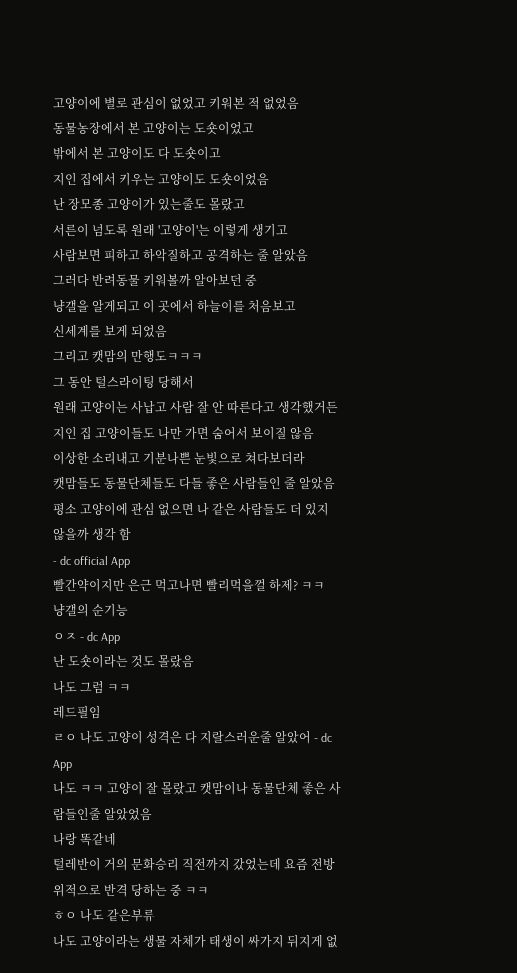고양이에 별로 관심이 없었고 키워본 적 없었음
동물농장에서 본 고양이는 도숏이었고
밖에서 본 고양이도 다 도숏이고
지인 집에서 키우는 고양이도 도숏이었음
난 장모종 고양이가 있는줄도 몰랐고
서른이 넘도록 원래 '고양이'는 이렇게 생기고
사람보면 피하고 하악질하고 공격하는 줄 알았음
그러다 반려동물 키워볼까 알아보던 중
냥갤을 알게되고 이 곳에서 하늘이를 처음보고
신세계를 보게 되었음
그리고 캣맘의 만행도ㅋㅋㅋ
그 동안 털스라이팅 당해서
원래 고양이는 사납고 사람 잘 안 따른다고 생각했거든
지인 집 고양이들도 나만 가면 숨어서 보이질 않음
이상한 소리내고 기분나쁜 눈빛으로 쳐다보더라
캣맘들도 동물단체들도 다들 좋은 사람들인 줄 알았음
평소 고양이에 관심 없으면 나 같은 사람들도 더 있지 않을까 생각 함
- dc official App
빨간약이지만 은근 먹고나면 빨리먹을껄 하제? ㅋㅋ
냥갤의 순기능
ㅇㅈ - dc App
난 도숏이라는 것도 몰랐음
나도 그럼 ㅋㅋ
레드필임
ㄹㅇ 나도 고양이 성격은 다 지랄스러운줄 알았어 - dc App
나도 ㅋㅋ 고양이 잘 몰랐고 캣맘이나 동물단체 좋은 사람들인줄 알았었음
나랑 똑같네
털레반이 거의 문화승리 직전까지 갔었는데 요즘 전방위적으로 반격 당하는 중 ㅋㅋ
ㅎㅇ 나도 같은부류
나도 고양이라는 생물 자체가 태생이 싸가지 뒤지게 없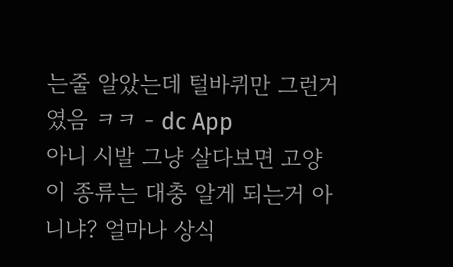는줄 알았는데 털바퀴만 그런거였음 ㅋㅋ - dc App
아니 시발 그냥 살다보면 고양이 종류는 대충 알게 되는거 아니냐? 얼마나 상식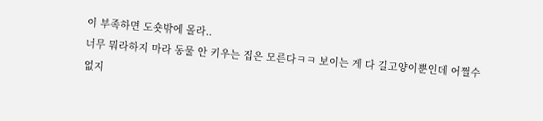이 부족하면 도숏밖에 몰라..
너무 뭐라하지 마라 동물 안 키우는 집은 모른다ㅋㅋ 보이는 게 다 길고양이뿐인데 어쩔수없지